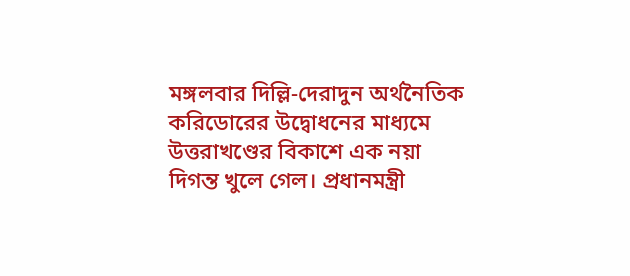মঙ্গলবার দিল্লি-দেরাদুন অর্থনৈতিক করিডোরের উদ্বোধনের মাধ্যমে উত্তরাখণ্ডের বিকাশে এক নয়া দিগন্ত খুলে গেল। প্রধানমন্ত্রী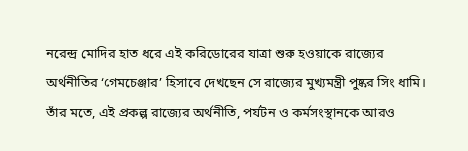নরেন্দ্র মোদির হাত ধরে এই করিডোরের যাত্রা শুরু হওয়াকে রাজ্যের অর্থনীতির ‘গেমচেঞ্জার’ হিসাবে দেখছেন সে রাজ্যের মুখ্যমন্ত্রী পুষ্কর সিং ধামি। তাঁর মতে, এই প্রকল্প রাজ্যের অর্থনীতি, পর্যটন ও কর্মসংস্থানকে আরও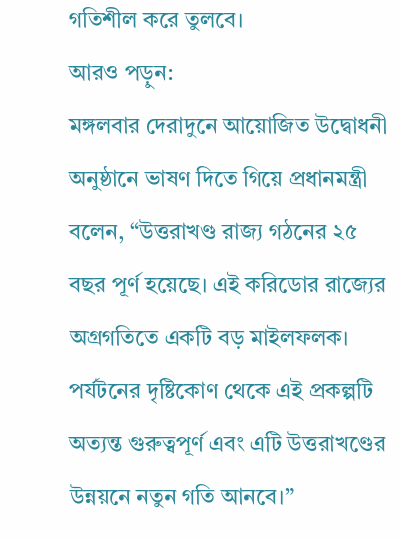গতিশীল করে তুলবে।
আরও পড়ুন:
মঙ্গলবার দেরাদুনে আয়োজিত উদ্বোধনী অনুষ্ঠানে ভাষণ দিতে গিয়ে প্রধানমন্ত্রী বলেন, “উত্তরাখণ্ড রাজ্য গঠনের ২৫ বছর পূর্ণ হয়েছে। এই করিডোর রাজ্যের অগ্রগতিতে একটি বড় মাইলফলক। পর্যটনের দৃষ্টিকোণ থেকে এই প্রকল্পটি অত্যন্ত গুরুত্বপূর্ণ এবং এটি উত্তরাখণ্ডের উন্নয়নে নতুন গতি আনবে।”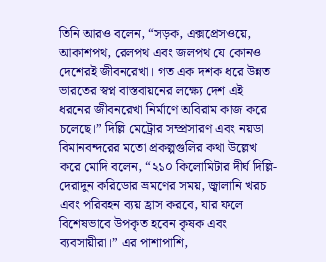তিনি আরও বলেন, “সড়ক, এক্সপ্রেসওয়ে, আকাশপথ, রেলপথ এবং জলপথ যে কোনও দেশেরই জীবনরেখা। গত এক দশক ধরে উন্নত ভারতের স্বপ্ন বাস্তবায়নের লক্ষ্যে দেশ এই ধরনের জীবনরেখা নির্মাণে অবিরাম কাজ করে চলেছে।” দিল্লি মেট্রোর সম্প্রসারণ এবং নয়ডা বিমানবন্দরের মতো প্রকল্পগুলির কথা উল্লেখ করে মোদি বলেন, “২১০ কিলোমিটার দীর্ঘ দিল্লি-দেরাদুন করিডোর ভ্রমণের সময়, জ্বালানি খরচ এবং পরিবহন ব্যয় হ্রাস করবে, যার ফলে বিশেষভাবে উপকৃত হবেন কৃষক এবং ব্যবসায়ীরা।” এর পাশাপাশি,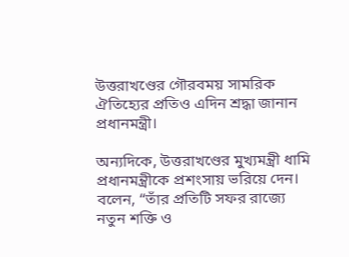উত্তরাখণ্ডের গৌরবময় সামরিক ঐতিহ্যের প্রতিও এদিন শ্রদ্ধা জানান প্রধানমন্ত্রী।

অন্যদিকে, উত্তরাখণ্ডের মুখ্যমন্ত্রী ধামি প্রধানমন্ত্রীকে প্রশংসায় ভরিয়ে দেন। বলেন, “তাঁর প্রতিটি সফর রাজ্যে নতুন শক্তি ও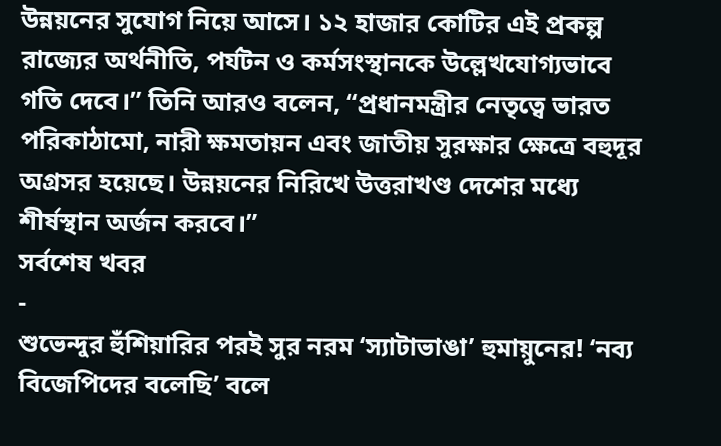উন্নয়নের সুযোগ নিয়ে আসে। ১২ হাজার কোটির এই প্রকল্প রাজ্যের অর্থনীতি, পর্যটন ও কর্মসংস্থানকে উল্লেখযোগ্যভাবে গতি দেবে।” তিনি আরও বলেন, “প্রধানমন্ত্রীর নেতৃত্বে ভারত পরিকাঠামো, নারী ক্ষমতায়ন এবং জাতীয় সুরক্ষার ক্ষেত্রে বহুদূর অগ্রসর হয়েছে। উন্নয়নের নিরিখে উত্তরাখণ্ড দেশের মধ্যে শীর্ষস্থান অর্জন করবে।”
সর্বশেষ খবর
-
শুভেন্দুর হুঁশিয়ারির পরই সুর নরম ‘স্যাটাভাঙা’ হুমায়ুনের! ‘নব্য বিজেপিদের বলেছি’ বলে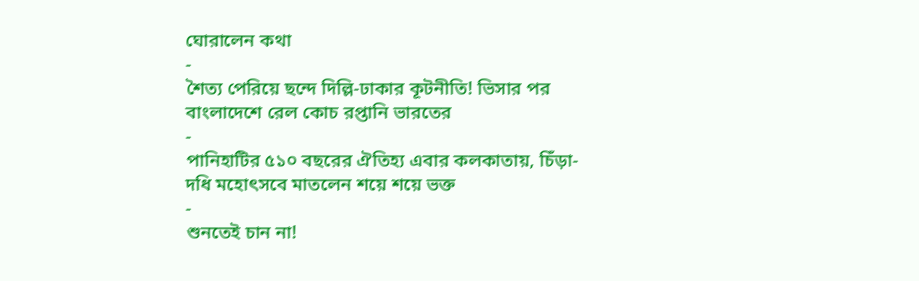ঘোরালেন কথা
-
শৈত্য পেরিয়ে ছন্দে দিল্লি-ঢাকার কূটনীতি! ভিসার পর বাংলাদেশে রেল কোচ রপ্তানি ভারতের
-
পানিহাটির ৫১০ বছরের ঐতিহ্য এবার কলকাতায়, চিঁড়া-দধি মহোৎসবে মাতলেন শয়ে শয়ে ভক্ত
-
শুনতেই চান না!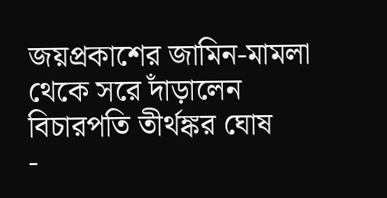জয়প্রকাশের জামিন-মামলা থেকে সরে দাঁড়ালেন বিচারপতি তীর্থঙ্কর ঘোষ
-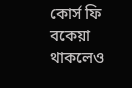কোর্স ফি বকেয়া থাকলেও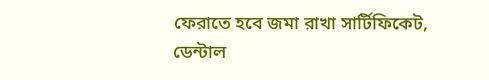ফেরাতে হবে জমা রাখা সার্টিফিকেট, ডেন্টাল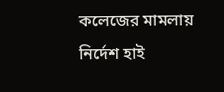কলেজের মামলায় নির্দেশ হাই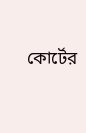কোর্টের